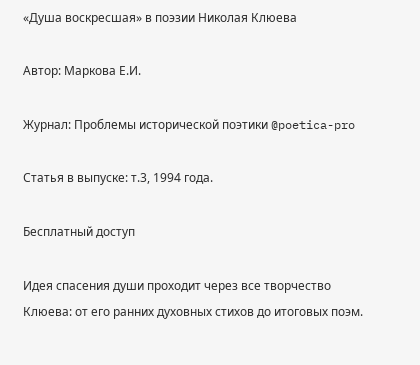«Душа воскресшая» в поэзии Николая Клюева

Автор: Маркова Е.И.

Журнал: Проблемы исторической поэтики @poetica-pro

Статья в выпуске: т.3, 1994 года.

Бесплатный доступ

Идея спасения души проходит через все творчество Клюева: от его ранних духовных стихов до итоговых поэм.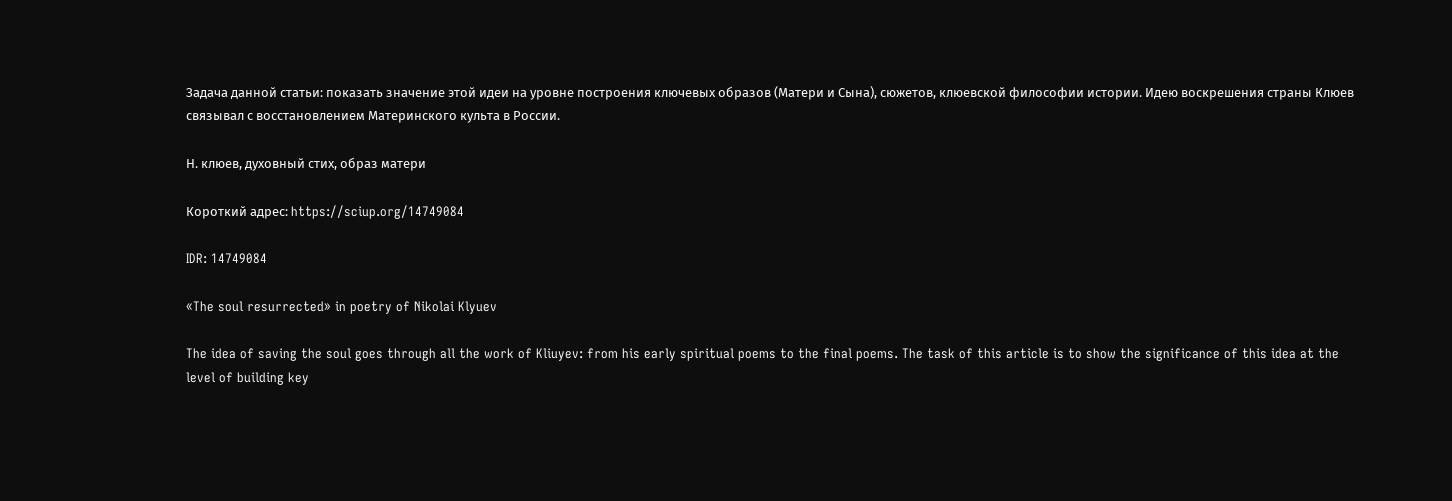Задача данной статьи: показать значение этой идеи на уровне построения ключевых образов (Матери и Сына), сюжетов, клюевской философии истории. Идею воскрешения страны Клюев связывал с восстановлением Материнского культа в России.

Н. клюев, духовный стих, образ матери

Короткий адрес: https://sciup.org/14749084

IDR: 14749084

«The soul resurrected» in poetry of Nikolai Klyuev

The idea of saving the soul goes through all the work of Kliuyev: from his early spiritual poems to the final poems. The task of this article is to show the significance of this idea at the level of building key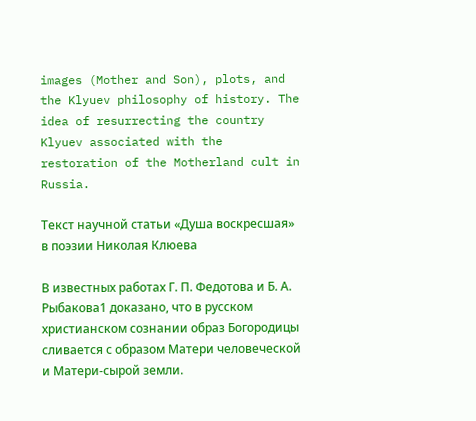images (Mother and Son), plots, and the Klyuev philosophy of history. The idea of resurrecting the country Klyuev associated with the restoration of the Motherland cult in Russia.

Текст научной статьи «Душа воскресшая» в поэзии Николая Клюева

В известных работах Г. П. Федотова и Б. А. Рыбакова1 доказано, что в русском христианском сознании образ Богородицы сливается с образом Матери человеческой и Матери-сырой земли.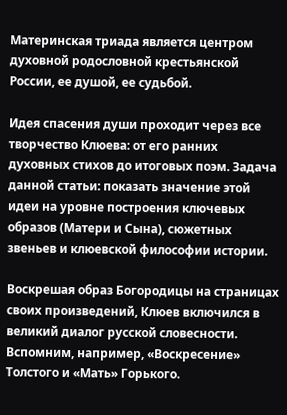Материнская триада является центром духовной родословной крестьянской России, ее душой, ее судьбой.

Идея спасения души проходит через все творчество Клюева: от его ранних духовных стихов до итоговых поэм. Задача данной статьи: показать значение этой идеи на уровне построения ключевых образов (Матери и Сына), сюжетных звеньев и клюевской философии истории.

Воскрешая образ Богородицы на страницах своих произведений, Клюев включился в великий диалог русской словесности. Вспомним, например, «Воскресение» Толстого и «Мать» Горького.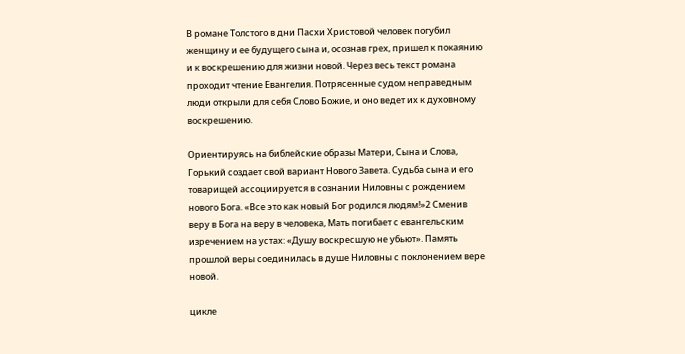В романе Толстого в дни Пасхи Христовой человек погубил женщину и ее будущего сына и, осознав грех, пришел к покаянию и к воскрешению для жизни новой. Через весь текст романа проходит чтение Евангелия. Потрясенные судом неправедным люди открыли для себя Слово Божие, и оно ведет их к духовному воскрешению.

Ориентируясь на библейские образы Матери, Сына и Слова, Горький создает свой вариант Нового Завета. Судьба сына и его товарищей ассоциируется в сознании Ниловны с рождением нового Бога. «Все это как новый Бог родился людям!»2 Сменив веру в Бога на веру в человека, Мать погибает с евангельским изречением на устах: «Душу воскресшую не убьют». Память прошлой веры соединилась в душе Ниловны с поклонением вере новой.

цикле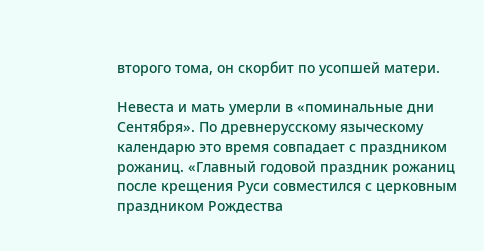второго тома, он скорбит по усопшей матери.

Невеста и мать умерли в «поминальные дни Сентября». По древнерусскому языческому календарю это время совпадает с праздником рожаниц. «Главный годовой праздник рожаниц после крещения Руси совместился с церковным праздником Рождества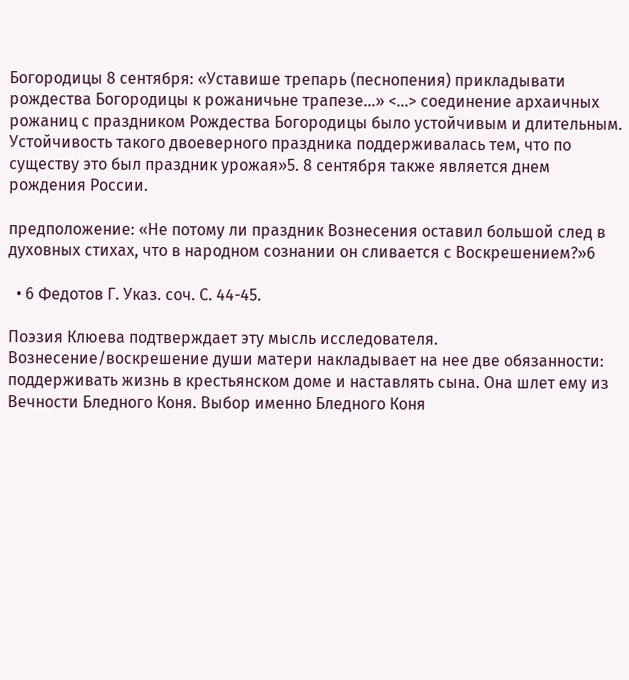Богородицы 8 сентября: «Уставише трепарь (песнопения) прикладывати рождества Богородицы к рожаничьне трапезе...» <...> соединение архаичных рожаниц с праздником Рождества Богородицы было устойчивым и длительным. Устойчивость такого двоеверного праздника поддерживалась тем, что по существу это был праздник урожая»5. 8 сентября также является днем рождения России.

предположение: «Не потому ли праздник Вознесения оставил большой след в духовных стихах, что в народном сознании он сливается с Воскрешением?»6

  • 6 Федотов Г. Указ. соч. С. 44-45.

Поэзия Клюева подтверждает эту мысль исследователя. Вознесение/воскрешение души матери накладывает на нее две обязанности: поддерживать жизнь в крестьянском доме и наставлять сына. Она шлет ему из Вечности Бледного Коня. Выбор именно Бледного Коня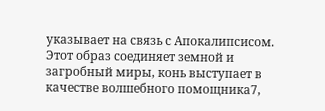указывает на связь с Апокалипсисом. Этот образ соединяет земной и загробный миры, конь выступает в качестве волшебного помощника7,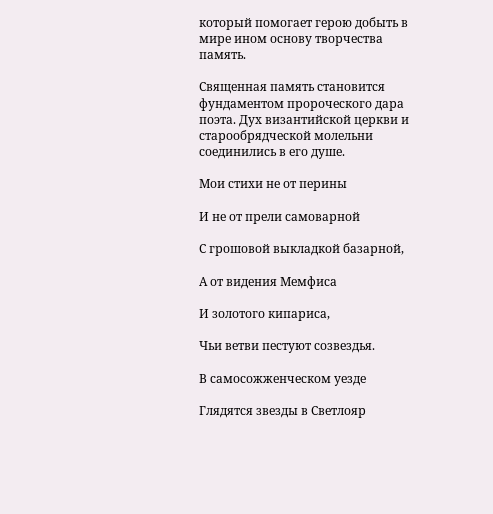который помогает герою добыть в мире ином основу творчества память.

Священная память становится фундаментом пророческого дара поэта. Дух византийской церкви и старообрядческой молельни соединились в его душе.

Мои стихи не от перины

И не от прели самоварной

С грошовой выкладкой базарной,

А от видения Мемфиса

И золотого кипариса,

Чьи ветви пестуют созвездья.

В самосожженческом уезде

Глядятся звезды в Светлояр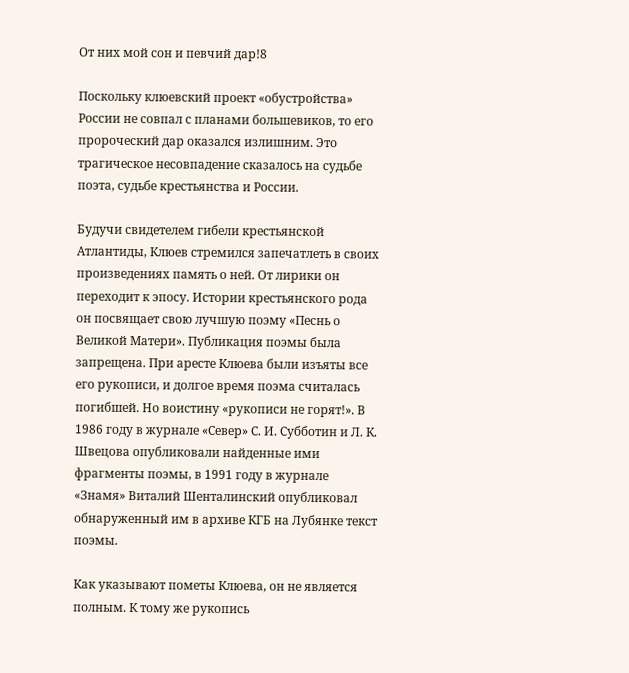От них мой сон и певчий дар!8

Поскольку клюевский проект «обустройства» России не совпал с планами большевиков, то его пророческий дар оказался излишним. Это трагическое несовпадение сказалось на судьбе поэта, судьбе крестьянства и России.

Будучи свидетелем гибели крестьянской Атлантиды, Клюев стремился запечатлеть в своих произведениях память о ней. От лирики он переходит к эпосу. Истории крестьянского рода он посвящает свою лучшую поэму «Песнь о Великой Матери». Публикация поэмы была запрещена. При аресте Клюева были изъяты все его рукописи, и долгое время поэма считалась погибшей. Но воистину «рукописи не горят!». В 1986 году в журнале «Север» С. И. Субботин и Л. К. Швецова опубликовали найденные ими фрагменты поэмы, в 1991 году в журнале «Знамя» Виталий Шенталинский опубликовал обнаруженный им в архиве КГБ на Лубянке текст поэмы.

Как указывают пометы Клюева, он не является полным. К тому же рукопись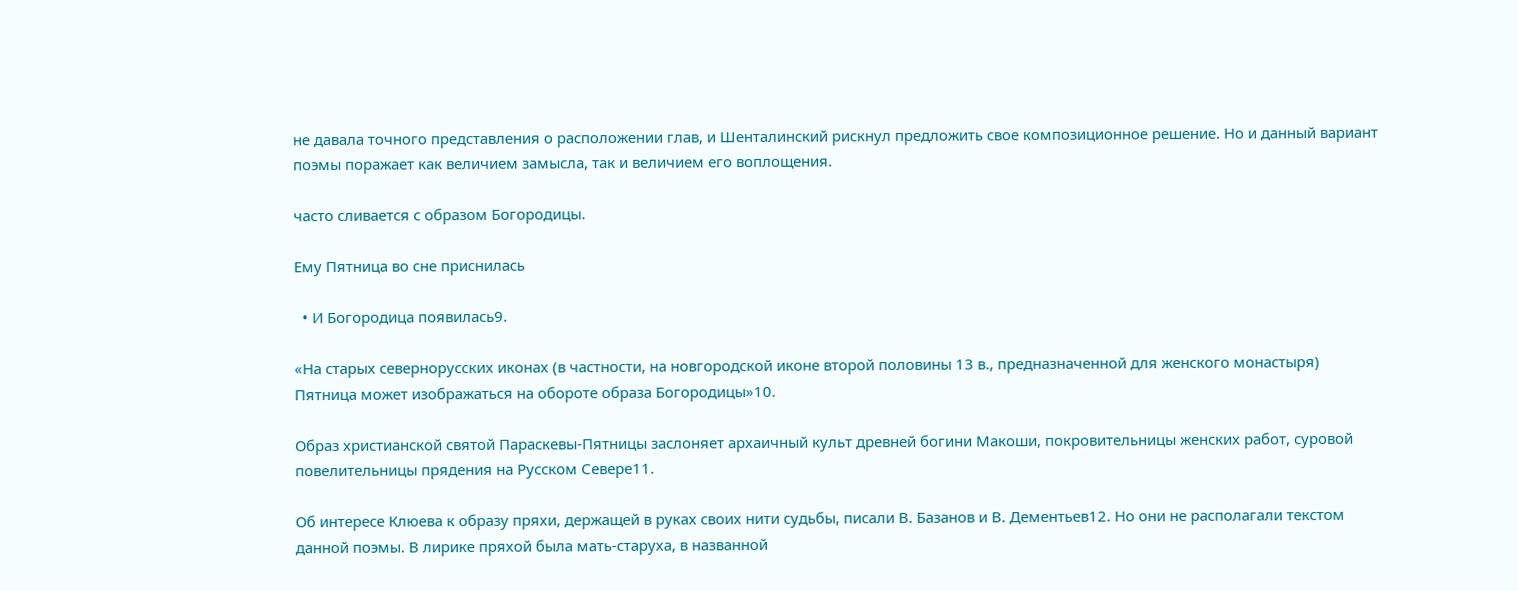не давала точного представления о расположении глав, и Шенталинский рискнул предложить свое композиционное решение. Но и данный вариант поэмы поражает как величием замысла, так и величием его воплощения.

часто сливается с образом Богородицы.

Ему Пятница во сне приснилась

  • И Богородица появилась9.

«На старых севернорусских иконах (в частности, на новгородской иконе второй половины 13 в., предназначенной для женского монастыря) Пятница может изображаться на обороте образа Богородицы»10.

Образ христианской святой Параскевы-Пятницы заслоняет архаичный культ древней богини Макоши, покровительницы женских работ, суровой повелительницы прядения на Русском Севере11.

Об интересе Клюева к образу пряхи, держащей в руках своих нити судьбы, писали В. Базанов и В. Дементьев12. Но они не располагали текстом данной поэмы. В лирике пряхой была мать-старуха, в названной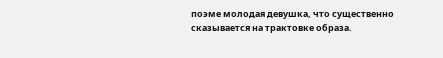поэме молодая девушка, что существенно сказывается на трактовке образа.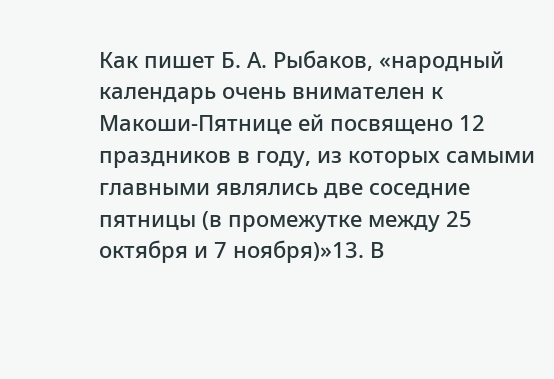Как пишет Б. А. Рыбаков, «народный календарь очень внимателен к Макоши-Пятнице ей посвящено 12 праздников в году, из которых самыми главными являлись две соседние пятницы (в промежутке между 25 октября и 7 ноября)»13. В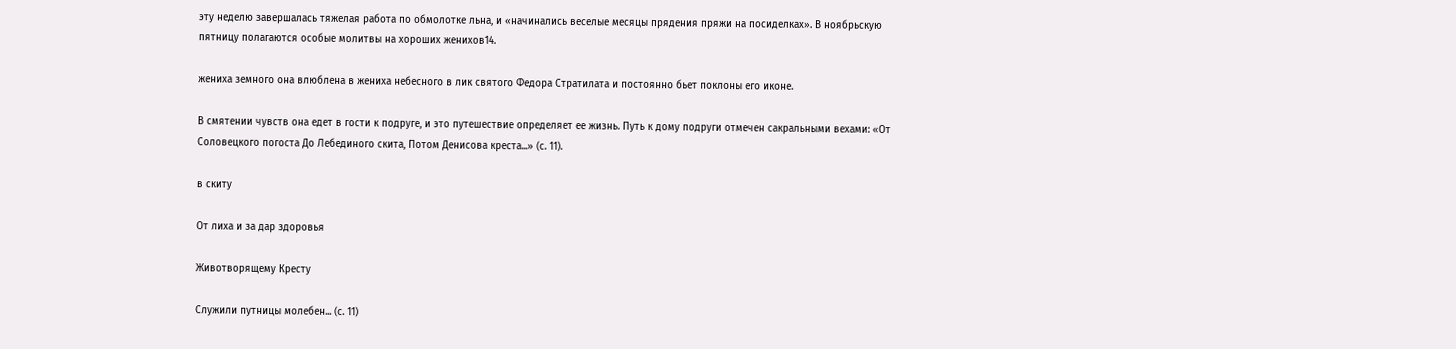эту неделю завершалась тяжелая работа по обмолотке льна, и «начинались веселые месяцы прядения пряжи на посиделках». В ноябрьскую пятницу полагаются особые молитвы на хороших женихов14.

жениха земного она влюблена в жениха небесного в лик святого Федора Стратилата и постоянно бьет поклоны его иконе.

В смятении чувств она едет в гости к подруге, и это путешествие определяет ее жизнь. Путь к дому подруги отмечен сакральными вехами: «От Соловецкого погоста До Лебединого скита, Потом Денисова креста...» (с. 11).

в скиту

От лиха и за дар здоровья

Животворящему Кресту

Служили путницы молебен... (с. 11)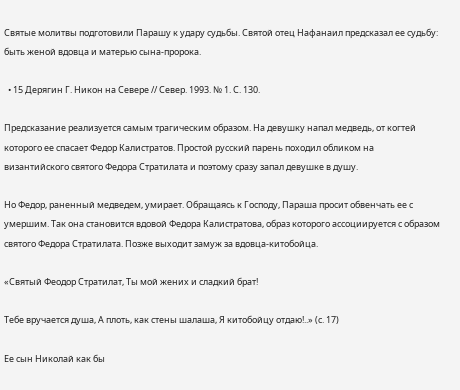Святые молитвы подготовили Парашу к удару судьбы. Святой отец Нафанаил предсказал ее судьбу: быть женой вдовца и матерью сына-пророка.

  • 15 Дерягин Г. Никон на Севере // Север. 1993. № 1. С. 130.

Предсказание реализуется самым трагическим образом. На девушку напал медведь, от когтей которого ее спасает Федор Калистратов. Простой русский парень походил обликом на византийского святого Федора Стратилата и поэтому сразу запал девушке в душу.

Но Федор, раненный медведем, умирает. Обращаясь к Господу, Параша просит обвенчать ее с умершим. Так она становится вдовой Федора Калистратова, образ которого ассоциируется с образом святого Федора Стратилата. Позже выходит замуж за вдовца-китобойца.

«Святый Феодор Стратилат, Ты мой жених и сладкий брат!

Тебе вручается душа, А плоть, как стены шалаша, Я китобойцу отдаю!..» (с. 17)

Ее сын Николай как бы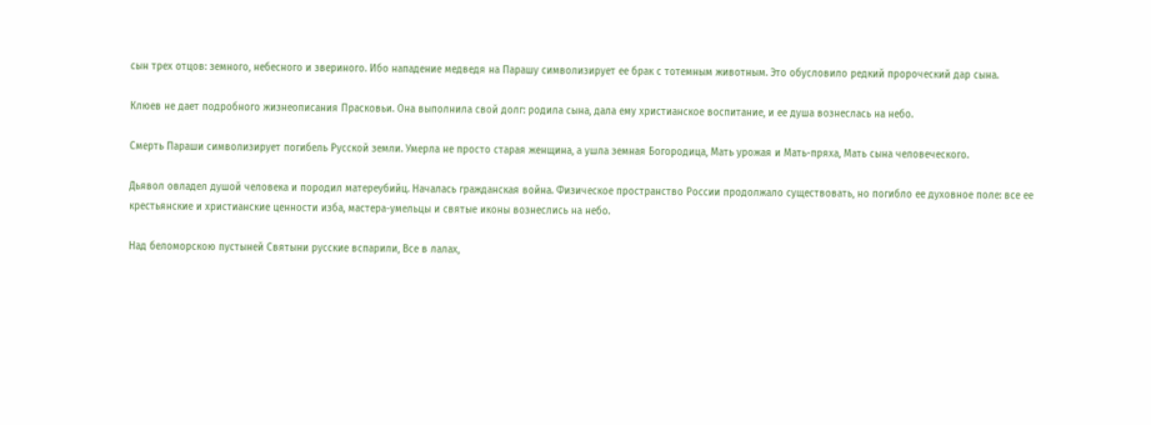сын трех отцов: земного, небесного и звериного. Ибо нападение медведя на Парашу символизирует ее брак с тотемным животным. Это обусловило редкий пророческий дар сына.

Клюев не дает подробного жизнеописания Прасковьи. Она выполнила свой долг: родила сына, дала ему христианское воспитание, и ее душа вознеслась на небо.

Смерть Параши символизирует погибель Русской земли. Умерла не просто старая женщина, а ушла земная Богородица, Мать урожая и Мать-пряха, Мать сына человеческого.

Дьявол овладел душой человека и породил матереубийц. Началась гражданская война. Физическое пространство России продолжало существовать, но погибло ее духовное поле: все ее крестьянские и христианские ценности изба, мастера-умельцы и святые иконы вознеслись на небо.

Над беломорскою пустыней Святыни русские вспарили, Все в лалах,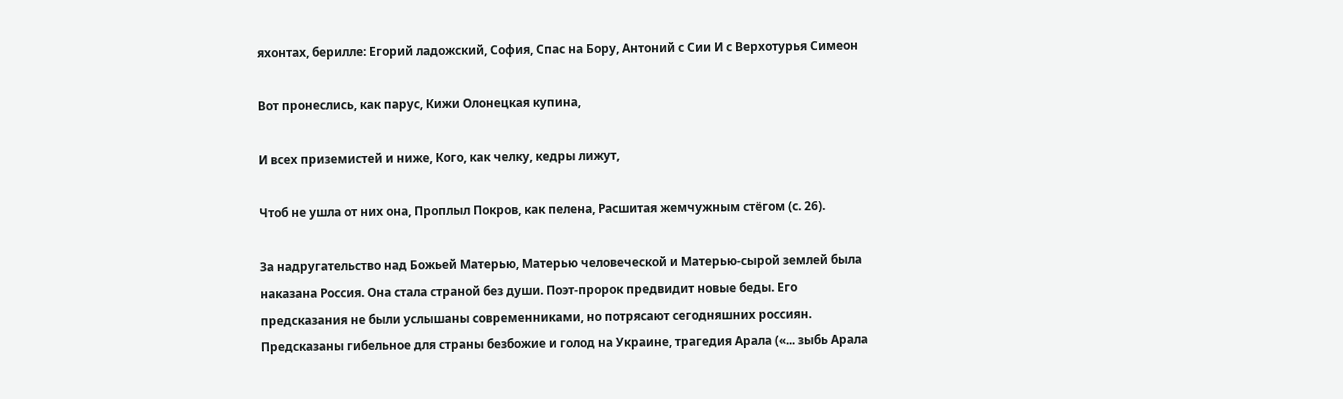яхонтах, берилле: Егорий ладожский, София, Спас на Бору, Антоний с Сии И с Верхотурья Симеон

Вот пронеслись, как парус, Кижи Олонецкая купина,

И всех приземистей и ниже, Кого, как челку, кедры лижут,

Чтоб не ушла от них она, Проплыл Покров, как пелена, Расшитая жемчужным стёгом (с. 26).

За надругательство над Божьей Матерью, Матерью человеческой и Матерью-сырой землей была наказана Россия. Она стала страной без души. Поэт-пророк предвидит новые беды. Его предсказания не были услышаны современниками, но потрясают сегодняшних россиян. Предсказаны гибельное для страны безбожие и голод на Украине, трагедия Арала («... зыбь Арала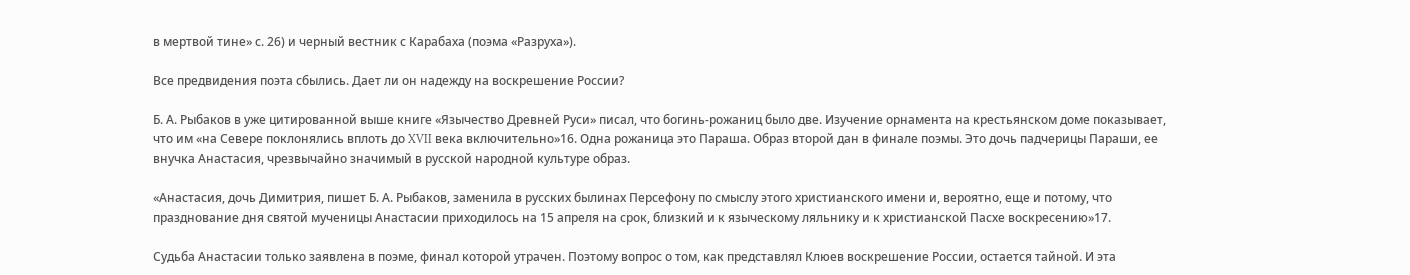в мертвой тине» с. 26) и черный вестник с Карабаха (поэма «Разруха»).

Все предвидения поэта сбылись. Дает ли он надежду на воскрешение России?

Б. А. Рыбаков в уже цитированной выше книге «Язычество Древней Руси» писал, что богинь-рожаниц было две. Изучение орнамента на крестьянском доме показывает, что им «на Севере поклонялись вплоть до XVII века включительно»16. Одна рожаница это Параша. Образ второй дан в финале поэмы. Это дочь падчерицы Параши, ее внучка Анастасия, чрезвычайно значимый в русской народной культуре образ.

«Анастасия, дочь Димитрия, пишет Б. А. Рыбаков, заменила в русских былинах Персефону по смыслу этого христианского имени и, вероятно, еще и потому, что празднование дня святой мученицы Анастасии приходилось на 15 апреля на срок, близкий и к языческому ляльнику и к христианской Пасхе воскресению»17.

Судьба Анастасии только заявлена в поэме, финал которой утрачен. Поэтому вопрос о том, как представлял Клюев воскрешение России, остается тайной. И эта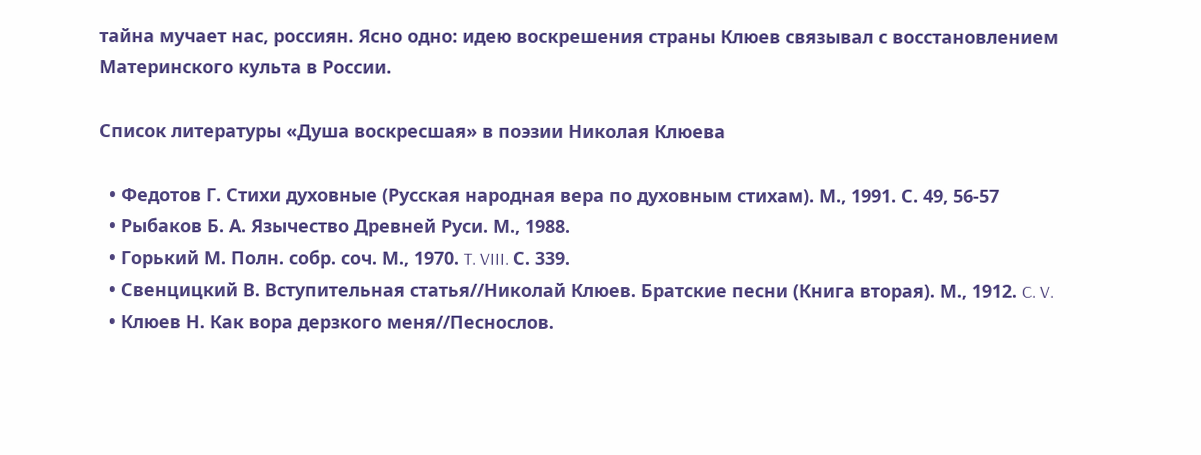тайна мучает нас, россиян. Ясно одно: идею воскрешения страны Клюев связывал с восстановлением Материнского культа в России.

Список литературы «Душа воскресшая» в поэзии Николая Клюева

  • Федотов Г. Стихи духовные (Русская народная вера по духовным стихам). М., 1991. С. 49, 56-57
  • Рыбаков Б. А. Язычество Древней Руси. М., 1988.
  • Горький М. Полн. собр. соч. М., 1970. T. VIII. С. 339.
  • Свенцицкий В. Вступительная статья//Николай Клюев. Братские песни (Книга вторая). М., 1912. C. V.
  • Клюев Н. Как вора дерзкого меня//Песнослов.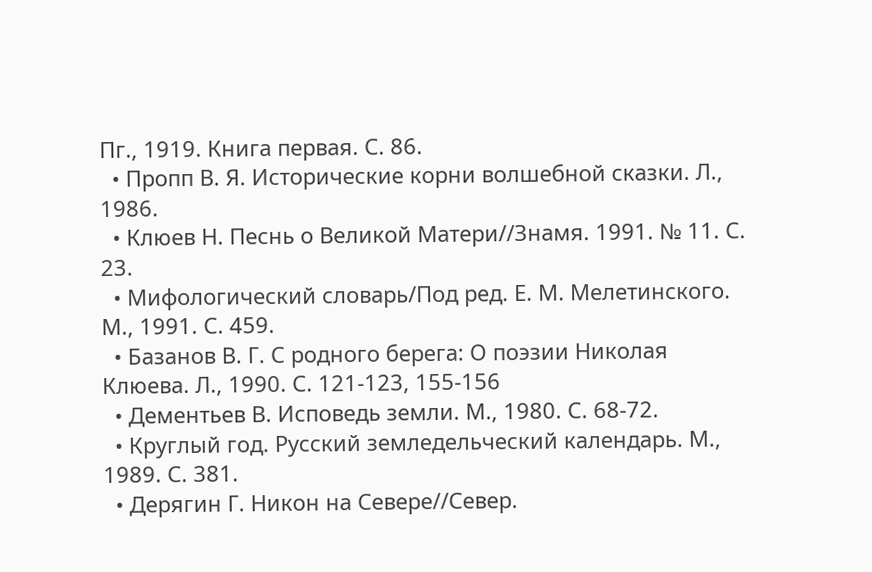Пг., 1919. Книга первая. С. 86.
  • Пропп В. Я. Исторические корни волшебной сказки. Л., 1986.
  • Клюев Н. Песнь о Великой Матери//Знамя. 1991. № 11. С. 23.
  • Мифологический словарь/Под ред. Е. М. Мелетинского. М., 1991. С. 459.
  • Базанов В. Г. С родного берега: О поэзии Николая Клюева. Л., 1990. С. 121-123, 155-156
  • Дементьев В. Исповедь земли. М., 1980. С. 68-72.
  • Круглый год. Русский земледельческий календарь. М., 1989. С. 381.
  • Дерягин Г. Никон на Севере//Север.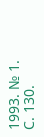1993. № 1. С. 130.